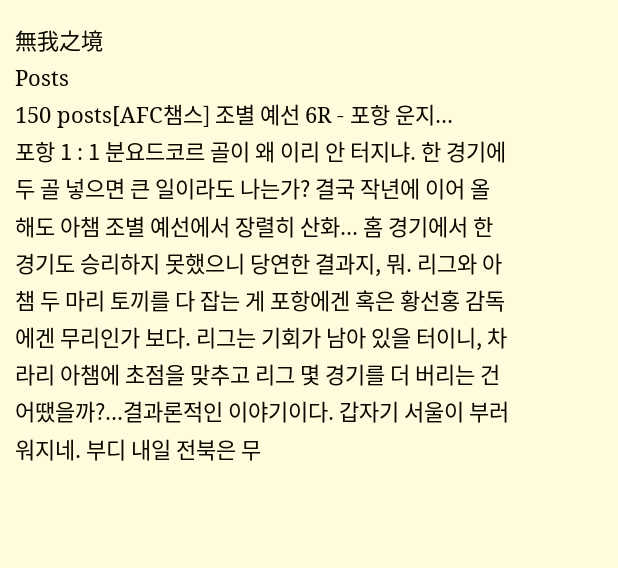無我之境
Posts
150 posts[AFC챔스] 조별 예선 6R - 포항 운지...
포항 1 : 1 분요드코르 골이 왜 이리 안 터지냐. 한 경기에 두 골 넣으면 큰 일이라도 나는가? 결국 작년에 이어 올해도 아챔 조별 예선에서 장렬히 산화... 홈 경기에서 한 경기도 승리하지 못했으니 당연한 결과지, 뭐. 리그와 아챔 두 마리 토끼를 다 잡는 게 포항에겐 혹은 황선홍 감독에겐 무리인가 보다. 리그는 기회가 남아 있을 터이니, 차라리 아챔에 초점을 맞추고 리그 몇 경기를 더 버리는 건 어땠을까?...결과론적인 이야기이다. 갑자기 서울이 부러워지네. 부디 내일 전북은 무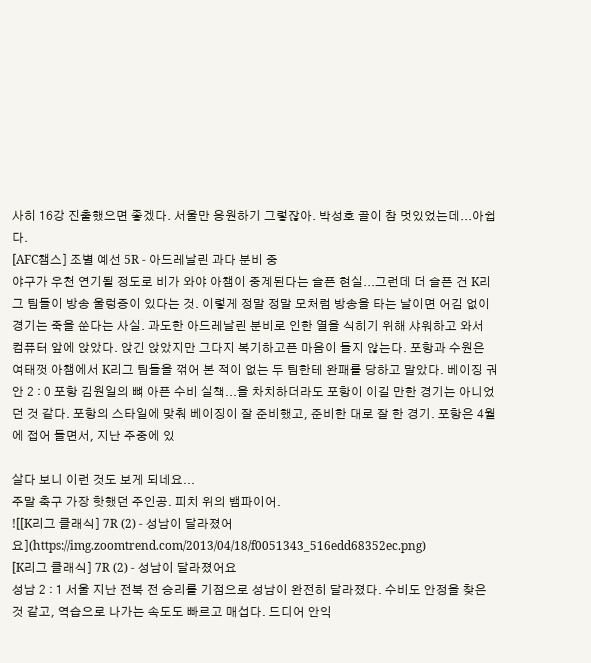사히 16강 진출했으면 좋겠다. 서울만 응원하기 그렇잖아. 박성호 골이 참 멋있었는데...아쉽다.
[AFC챔스] 조별 예선 5R - 아드레날린 과다 분비 중
야구가 우천 연기될 정도로 비가 와야 아챔이 중계된다는 슬픈 현실...그런데 더 슬픈 건 K리그 팀들이 방송 울렁증이 있다는 것. 이렇게 정말 정말 모처럼 방송을 타는 날이면 어김 없이 경기는 죽을 쑨다는 사실. 과도한 아드레날린 분비로 인한 열을 식히기 위해 샤워하고 와서 컴퓨터 앞에 앉았다. 앉긴 앉았지만 그다지 복기하고픈 마음이 들지 않는다. 포항과 수원은 여태껏 아챔에서 K리그 팀들을 꺾어 본 적이 없는 두 팀한테 완패를 당하고 말았다. 베이징 궈안 2 : 0 포항 김원일의 뼈 아픈 수비 실책...을 차치하더라도 포항이 이길 만한 경기는 아니었던 것 같다. 포항의 스타일에 맞춰 베이징이 잘 준비했고, 준비한 대로 잘 한 경기. 포항은 4월에 접어 들면서, 지난 주중에 있

살다 보니 이런 것도 보게 되네요...
주말 축구 가장 핫했던 주인공. 피치 위의 뱀파이어.
![[K리그 클래식] 7R (2) - 성남이 달라졌어요](https://img.zoomtrend.com/2013/04/18/f0051343_516edd68352ec.png)
[K리그 클래식] 7R (2) - 성남이 달라졌어요
성남 2 : 1 서울 지난 전북 전 승리를 기점으로 성남이 완전히 달라졌다. 수비도 안정을 찾은 것 같고, 역습으로 나가는 속도도 빠르고 매섭다. 드디어 안익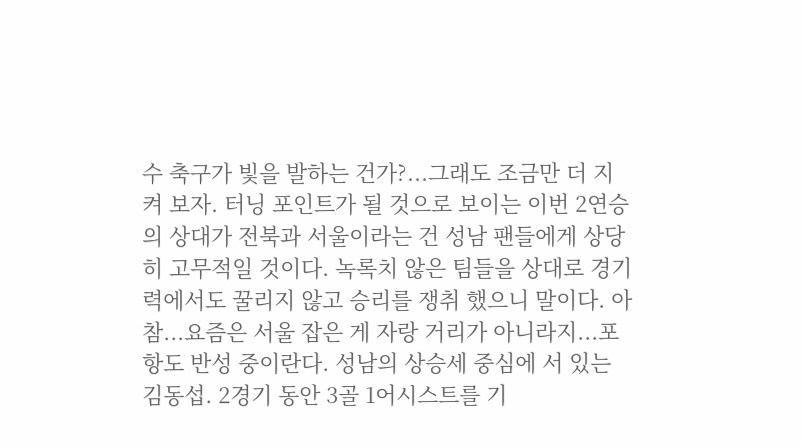수 축구가 빛을 발하는 건가?...그래도 조금만 더 지켜 보자. 터닝 포인트가 될 것으로 보이는 이번 2연승의 상대가 전북과 서울이라는 건 성남 팬들에게 상당히 고무적일 것이다. 녹록치 않은 팀들을 상대로 경기력에서도 꿀리지 않고 승리를 쟁취 했으니 말이다. 아 참...요즘은 서울 잡은 게 자랑 거리가 아니라지...포항도 반성 중이란다. 성남의 상승세 중심에 서 있는 김동섭. 2경기 동안 3골 1어시스트를 기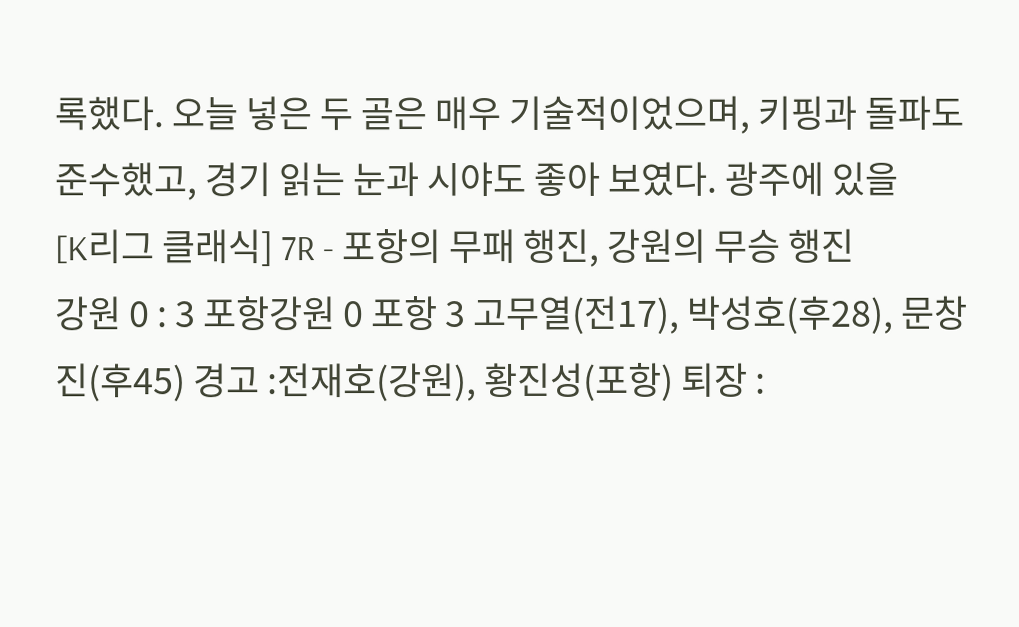록했다. 오늘 넣은 두 골은 매우 기술적이었으며, 키핑과 돌파도 준수했고, 경기 읽는 눈과 시야도 좋아 보였다. 광주에 있을
[K리그 클래식] 7R - 포항의 무패 행진, 강원의 무승 행진
강원 0 : 3 포항강원 0 포항 3 고무열(전17), 박성호(후28), 문창진(후45) 경고 :전재호(강원), 황진성(포항) 퇴장 :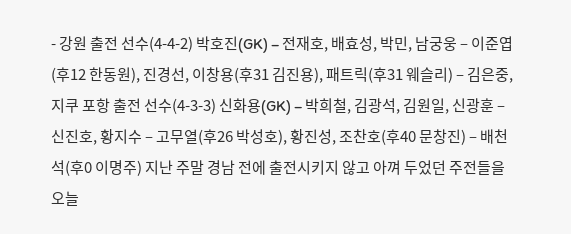- 강원 출전 선수(4-4-2) 박호진(GK) – 전재호, 배효성, 박민, 남궁웅 – 이준엽(후12 한동원), 진경선, 이창용(후31 김진용), 패트릭(후31 웨슬리) – 김은중, 지쿠 포항 출전 선수(4-3-3) 신화용(GK) – 박희철, 김광석, 김원일, 신광훈 – 신진호, 황지수 – 고무열(후26 박성호), 황진성, 조찬호(후40 문창진) – 배천석(후0 이명주) 지난 주말 경남 전에 출전시키지 않고 아껴 두었던 주전들을 오늘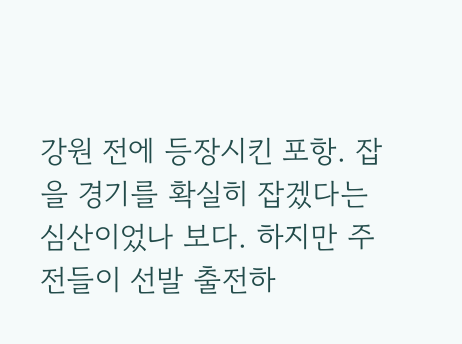강원 전에 등장시킨 포항. 잡을 경기를 확실히 잡겠다는 심산이었나 보다. 하지만 주전들이 선발 출전하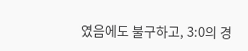였음에도 불구하고, 3:0의 경